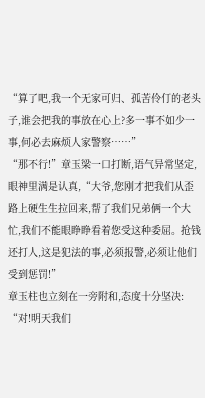“算了吧,我一个无家可归、孤苦伶仃的老头子,谁会把我的事放在心上?多一事不如少一事,何必去麻烦人家警察……”
“那不行!”章玉梁一口打断,语气异常坚定,眼神里满是认真,“大爷,您刚才把我们从歪路上硬生生拉回来,帮了我们兄弟俩一个大忙,我们不能眼睁睁看着您受这种委屈。抢钱还打人,这是犯法的事,必须报警,必须让他们受到惩罚!”
章玉柱也立刻在一旁附和,态度十分坚决:
“对!明天我们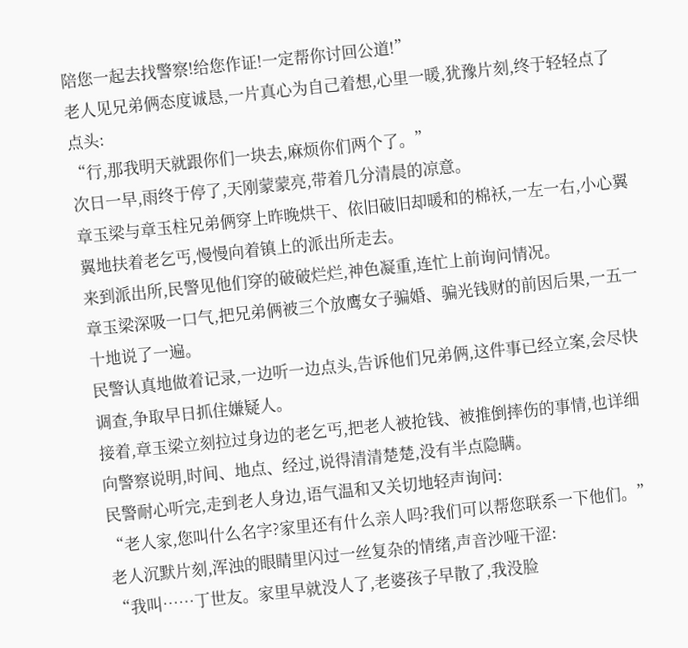陪您一起去找警察!给您作证!一定帮你讨回公道!”
老人见兄弟俩态度诚恳,一片真心为自己着想,心里一暖,犹豫片刻,终于轻轻点了点头:
“行,那我明天就跟你们一块去,麻烦你们两个了。”
次日一早,雨终于停了,天刚蒙蒙亮,带着几分清晨的凉意。
章玉梁与章玉柱兄弟俩穿上昨晚烘干、依旧破旧却暖和的棉袄,一左一右,小心翼翼地扶着老乞丐,慢慢向着镇上的派出所走去。
来到派出所,民警见他们穿的破破烂烂,神色凝重,连忙上前询问情况。
章玉梁深吸一口气,把兄弟俩被三个放鹰女子骗婚、骗光钱财的前因后果,一五一十地说了一遍。
民警认真地做着记录,一边听一边点头,告诉他们兄弟俩,这件事已经立案,会尽快调查,争取早日抓住嫌疑人。
接着,章玉梁立刻拉过身边的老乞丐,把老人被抢钱、被推倒摔伤的事情,也详细向警察说明,时间、地点、经过,说得清清楚楚,没有半点隐瞒。
民警耐心听完,走到老人身边,语气温和又关切地轻声询问:
“老人家,您叫什么名字?家里还有什么亲人吗?我们可以帮您联系一下他们。”
老人沉默片刻,浑浊的眼睛里闪过一丝复杂的情绪,声音沙哑干涩:
“我叫……丁世友。家里早就没人了,老婆孩子早散了,我没脸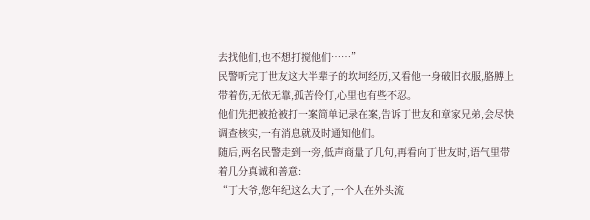去找他们,也不想打搅他们……”
民警听完丁世友这大半辈子的坎坷经历,又看他一身破旧衣服,胳膊上带着伤,无依无靠,孤苦伶仃,心里也有些不忍。
他们先把被抢被打一案简单记录在案,告诉丁世友和章家兄弟,会尽快调查核实,一有消息就及时通知他们。
随后,两名民警走到一旁,低声商量了几句,再看向丁世友时,语气里带着几分真诚和善意:
“丁大爷,您年纪这么大了,一个人在外头流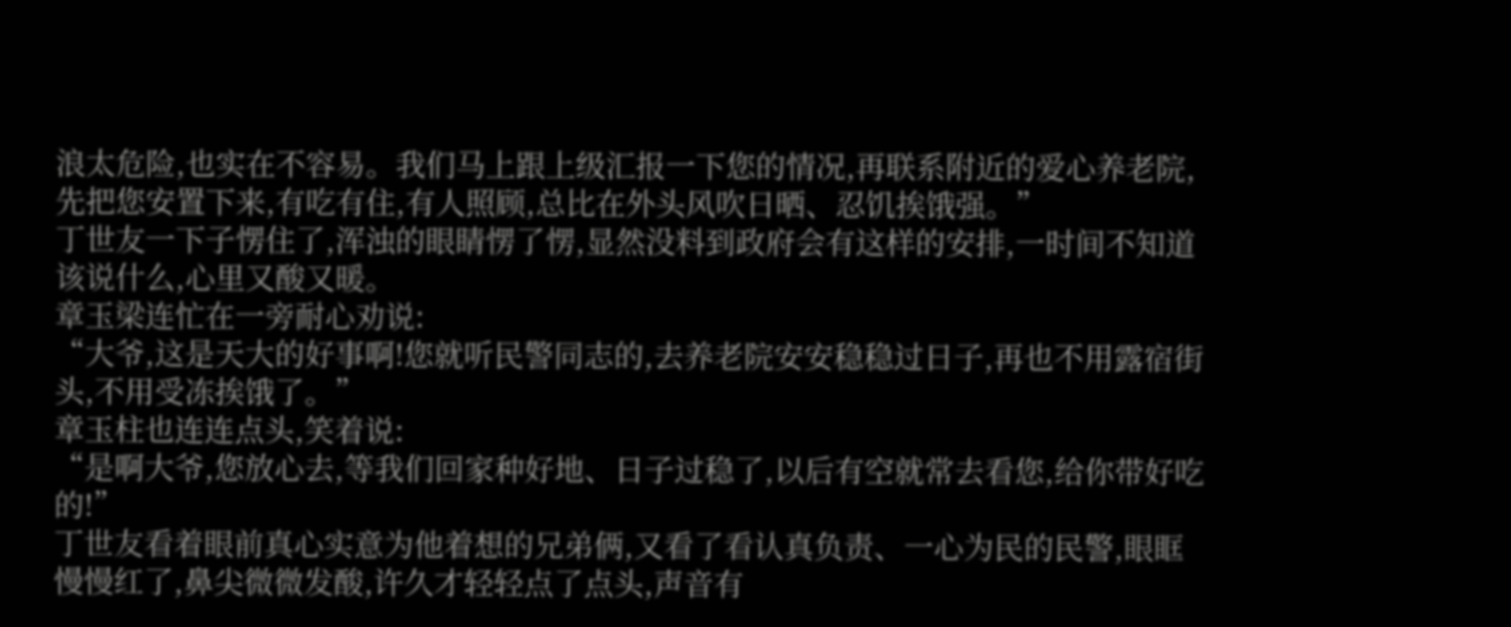浪太危险,也实在不容易。我们马上跟上级汇报一下您的情况,再联系附近的爱心养老院,先把您安置下来,有吃有住,有人照顾,总比在外头风吹日晒、忍饥挨饿强。”
丁世友一下子愣住了,浑浊的眼睛愣了愣,显然没料到政府会有这样的安排,一时间不知道该说什么,心里又酸又暖。
章玉梁连忙在一旁耐心劝说:
“大爷,这是天大的好事啊!您就听民警同志的,去养老院安安稳稳过日子,再也不用露宿街头,不用受冻挨饿了。”
章玉柱也连连点头,笑着说:
“是啊大爷,您放心去,等我们回家种好地、日子过稳了,以后有空就常去看您,给你带好吃的!”
丁世友看着眼前真心实意为他着想的兄弟俩,又看了看认真负责、一心为民的民警,眼眶慢慢红了,鼻尖微微发酸,许久才轻轻点了点头,声音有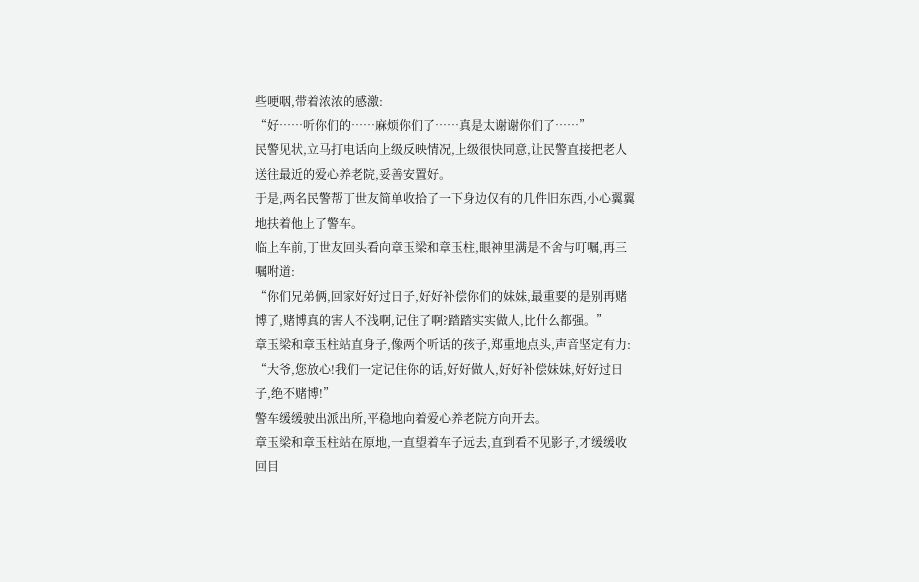些哽咽,带着浓浓的感激:
“好……听你们的……麻烦你们了……真是太谢谢你们了……”
民警见状,立马打电话向上级反映情况,上级很快同意,让民警直接把老人送往最近的爱心养老院,妥善安置好。
于是,两名民警帮丁世友简单收拾了一下身边仅有的几件旧东西,小心翼翼地扶着他上了警车。
临上车前,丁世友回头看向章玉梁和章玉柱,眼神里满是不舍与叮嘱,再三嘱咐道:
“你们兄弟俩,回家好好过日子,好好补偿你们的妹妹,最重要的是别再赌博了,赌博真的害人不浅啊,记住了啊?踏踏实实做人,比什么都强。”
章玉梁和章玉柱站直身子,像两个听话的孩子,郑重地点头,声音坚定有力:
“大爷,您放心!我们一定记住你的话,好好做人,好好补偿妹妹,好好过日子,绝不赌博!”
警车缓缓驶出派出所,平稳地向着爱心养老院方向开去。
章玉梁和章玉柱站在原地,一直望着车子远去,直到看不见影子,才缓缓收回目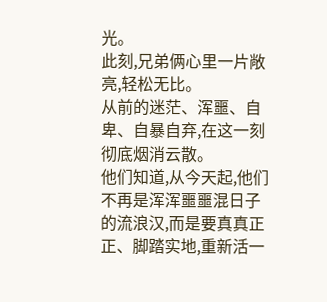光。
此刻,兄弟俩心里一片敞亮,轻松无比。
从前的迷茫、浑噩、自卑、自暴自弃,在这一刻彻底烟消云散。
他们知道,从今天起,他们不再是浑浑噩噩混日子的流浪汉,而是要真真正正、脚踏实地,重新活一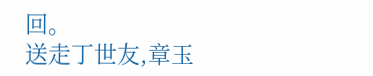回。
送走丁世友,章玉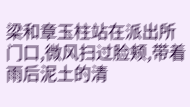梁和章玉柱站在派出所门口,微风扫过脸颊,带着雨后泥土的清